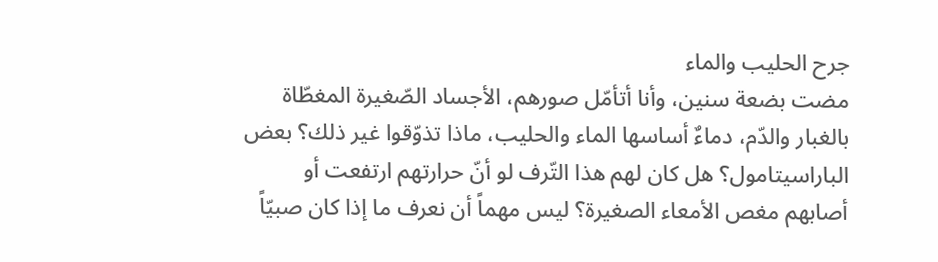جرح الحليب والماء
مضت بضعة سنين، وأنا أتأمّل صورهم، الأجساد الصّغيرة المغطّاة بالغبار والدّم، دماءٌ أساسها الماء والحليب، ماذا تذوّقوا غير ذلك؟ بعض الباراسيتامول؟ هل كان لهم هذا التّرف لو أنّ حرارتهم ارتفعت أو أصابهم مغص الأمعاء الصغيرة؟ ليس مهماً أن نعرف ما إذا كان صبيّاً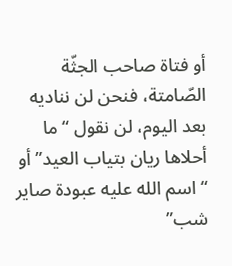أو فتاة صاحب الجثّة الصّامتة، فنحن لن نناديه بعد اليوم، لن نقول “ما أحلاها ريان بتياب العيد” أو “اسم الله عليه عبودة صاير شب”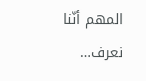المهم أنّنا نعرف…